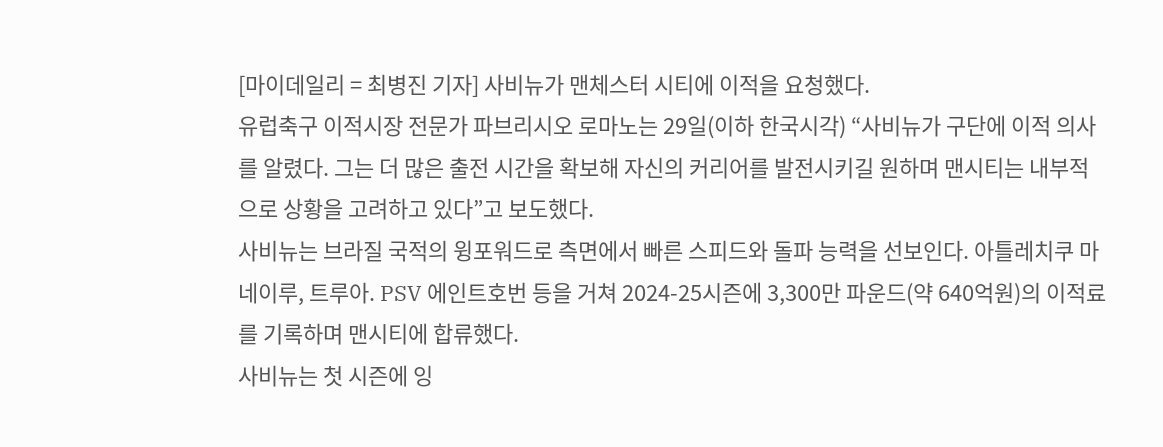[마이데일리 = 최병진 기자] 사비뉴가 맨체스터 시티에 이적을 요청했다.
유럽축구 이적시장 전문가 파브리시오 로마노는 29일(이하 한국시각) “사비뉴가 구단에 이적 의사를 알렸다. 그는 더 많은 출전 시간을 확보해 자신의 커리어를 발전시키길 원하며 맨시티는 내부적으로 상황을 고려하고 있다”고 보도했다.
사비뉴는 브라질 국적의 윙포워드로 측면에서 빠른 스피드와 돌파 능력을 선보인다. 아틀레치쿠 마네이루, 트루아. PSV 에인트호번 등을 거쳐 2024-25시즌에 3,300만 파운드(약 640억원)의 이적료를 기록하며 맨시티에 합류했다.
사비뉴는 첫 시즌에 잉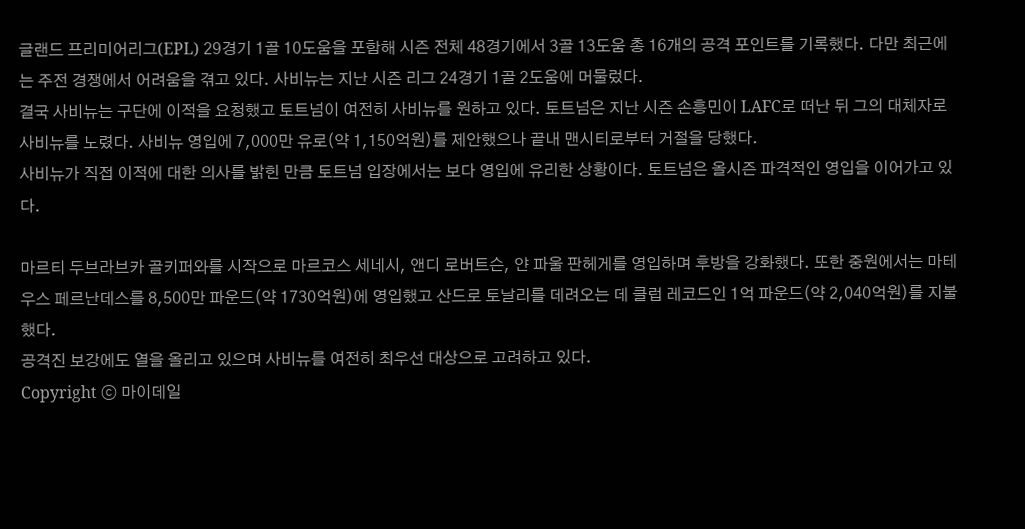글랜드 프리미어리그(EPL) 29경기 1골 10도움을 포함해 시즌 전체 48경기에서 3골 13도움 총 16개의 공격 포인트를 기록했다. 다만 최근에는 주전 경쟁에서 어려움을 겪고 있다. 사비뉴는 지난 시즌 리그 24경기 1골 2도움에 머물렀다.
결국 사비뉴는 구단에 이적을 요청했고 토트넘이 여전히 사비뉴를 원하고 있다. 토트넘은 지난 시즌 손흥민이 LAFC로 떠난 뒤 그의 대체자로 사비뉴를 노렸다. 사비뉴 영입에 7,000만 유로(약 1,150억원)를 제안했으나 끝내 맨시티로부터 거절을 당했다.
사비뉴가 직접 이적에 대한 의사를 밝힌 만큼 토트넘 입장에서는 보다 영입에 유리한 상황이다. 토트넘은 올시즌 파격적인 영입을 이어가고 있다.

마르티 두브라브카 골키퍼와를 시작으로 마르코스 세네시, 앤디 로버트슨, 얀 파울 판헤게를 영입하며 후방을 강화했다. 또한 중원에서는 마테우스 페르난데스를 8,500만 파운드(약 1730억원)에 영입했고 산드로 토날리를 데려오는 데 클럽 레코드인 1억 파운드(약 2,040억원)를 지불했다.
공격진 보강에도 열을 올리고 있으며 사비뉴를 여전히 최우선 대상으로 고려하고 있다.
Copyright ⓒ 마이데일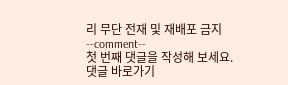리 무단 전재 및 재배포 금지
--comment--
첫 번째 댓글을 작성해 보세요.
댓글 바로가기